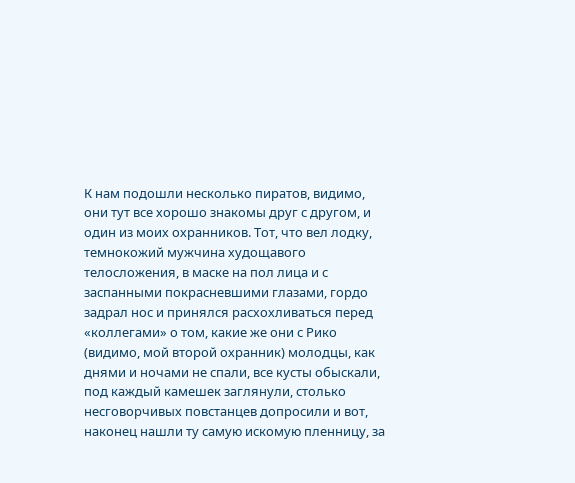К нам подошли несколько пиратов, видимо, они тут все хорошо знакомы друг с другом, и один из моих охранников. Тот, что вел лодку, темнокожий мужчина худощавого телосложения, в маске на пол лица и с заспанными покрасневшими глазами, гордо задрал нос и принялся расхохливаться перед «коллегами» о том, какие же они с Рико (видимо, мой второй охранник) молодцы, как днями и ночами не спали, все кусты обыскали, под каждый камешек заглянули, столько несговорчивых повстанцев допросили и вот, наконец нашли ту самую искомую пленницу, за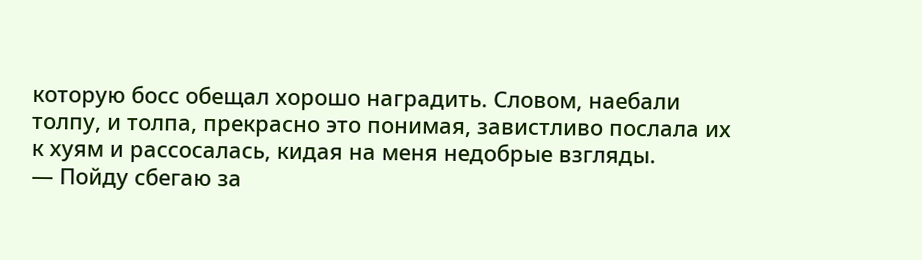которую босс обещал хорошо наградить. Словом, наебали толпу, и толпа, прекрасно это понимая, завистливо послала их к хуям и рассосалась, кидая на меня недобрые взгляды.
— Пойду сбегаю за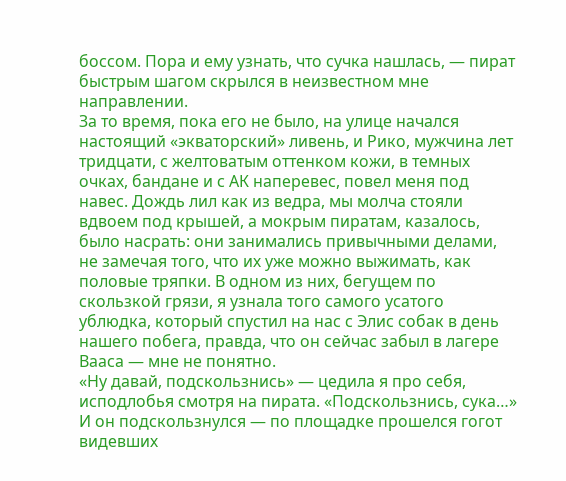боссом. Пора и ему узнать, что сучка нашлась, — пират быстрым шагом скрылся в неизвестном мне направлении.
За то время, пока его не было, на улице начался настоящий «экваторский» ливень, и Рико, мужчина лет тридцати, с желтоватым оттенком кожи, в темных очках, бандане и с АК наперевес, повел меня под навес. Дождь лил как из ведра, мы молча стояли вдвоем под крышей, а мокрым пиратам, казалось, было насрать: они занимались привычными делами, не замечая того, что их уже можно выжимать, как половые тряпки. В одном из них, бегущем по скользкой грязи, я узнала того самого усатого ублюдка, который спустил на нас с Элис собак в день нашего побега, правда, что он сейчас забыл в лагере Вааса — мне не понятно.
«Ну давай, подскользнись» — цедила я про себя, исподлобья смотря на пирата. «Подскользнись, сука…»
И он подскользнулся — по площадке прошелся гогот видевших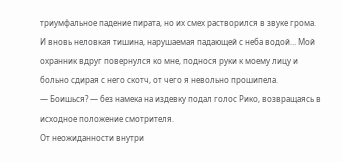триумфальное падение пирата, но их смех растворился в звуке грома. И вновь неловкая тишина, нарушаемая падающей с неба водой… Мой охранник вдруг повернулся ко мне, поднося руки к моему лицу и больно сдирая с него скотч, от чего я невольно прошипела.
— Боишься? — без намека на издевку подал голос Рико, возвращаясь в исходное положение смотрителя.
От неожиданности внутри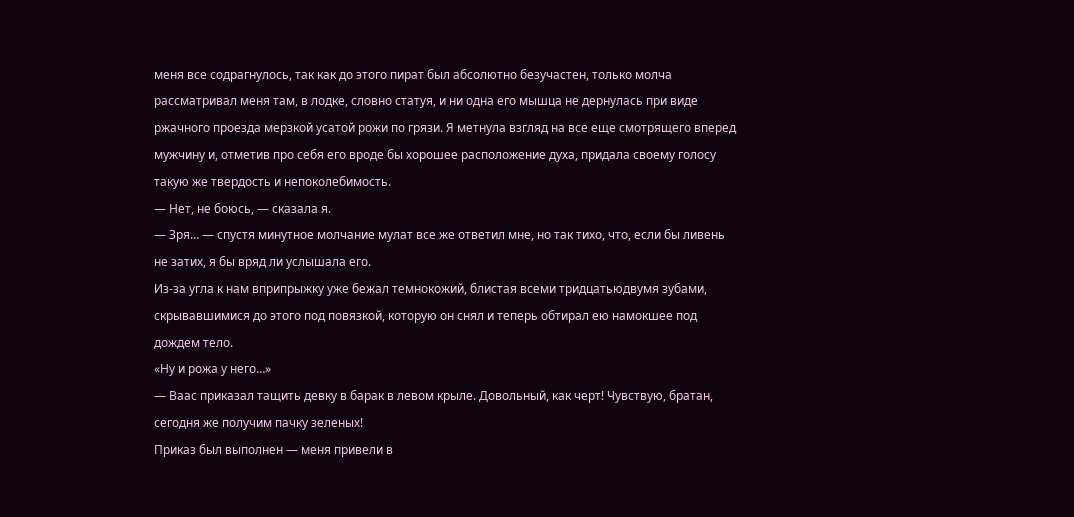меня все содрагнулось, так как до этого пират был абсолютно безучастен, только молча рассматривал меня там, в лодке, словно статуя, и ни одна его мышца не дернулась при виде ржачного проезда мерзкой усатой рожи по грязи. Я метнула взгляд на все еще смотрящего вперед мужчину и, отметив про себя его вроде бы хорошее расположение духа, придала своему голосу такую же твердость и непоколебимость.
— Нет, не боюсь, — сказала я.
— Зря… — спустя минутное молчание мулат все же ответил мне, но так тихо, что, если бы ливень не затих, я бы вряд ли услышала его.
Из-за угла к нам вприпрыжку уже бежал темнокожий, блистая всеми тридцатьюдвумя зубами, скрывавшимися до этого под повязкой, которую он снял и теперь обтирал ею намокшее под дождем тело.
«Ну и рожа у него…»
— Ваас приказал тащить девку в барак в левом крыле. Довольный, как черт! Чувствую, братан, сегодня же получим пачку зеленых!
Приказ был выполнен — меня привели в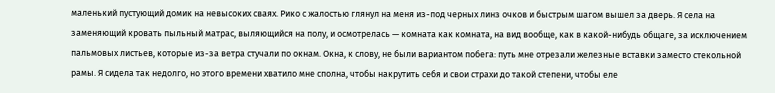маленький пустующий домик на невысоких сваях. Рико с жалостью глянул на меня из-под черных линз очков и быстрым шагом вышел за дверь. Я села на заменяющий кровать пыльный матрас, выляющийся на полу, и осмотрелась — комната как комната, на вид вообще, как в какой-нибудь общаге, за исключением пальмовых листьев, которые из-за ветра стучали по окнам. Окна, к слову, не были вариантом побега: путь мне отрезали железные вставки заместо стекольной рамы. Я сидела так недолго, но этого времени хватило мне сполна, чтобы накрутить себя и свои страхи до такой степени, чтобы еле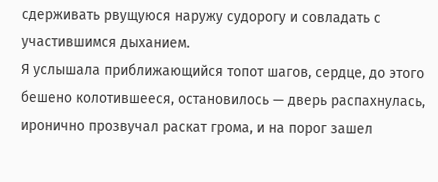сдерживать рвущуюся наружу судорогу и совладать с участившимся дыханием.
Я услышала приближающийся топот шагов, сердце, до этого бешено колотившееся, остановилось — дверь распахнулась, иронично прозвучал раскат грома, и на порог зашел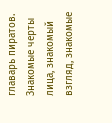главарь пиратов. Знакомые черты лица, знакомый взгляд, знакомые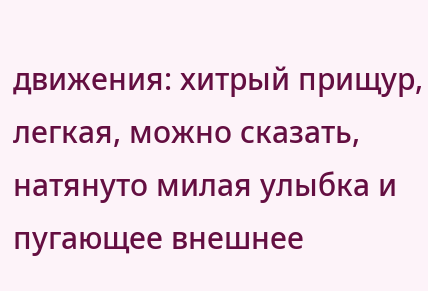движения: хитрый прищур, легкая, можно сказать, натянуто милая улыбка и пугающее внешнее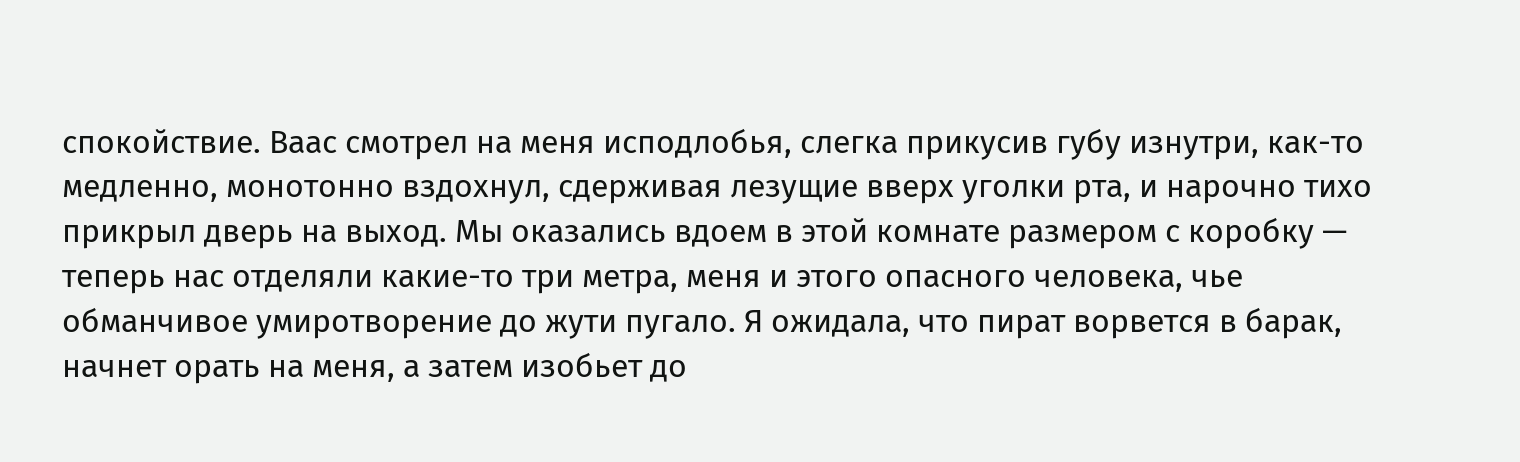спокойствие. Ваас смотрел на меня исподлобья, слегка прикусив губу изнутри, как-то медленно, монотонно вздохнул, сдерживая лезущие вверх уголки рта, и нарочно тихо прикрыл дверь на выход. Мы оказались вдоем в этой комнате размером с коробку — теперь нас отделяли какие-то три метра, меня и этого опасного человека, чье обманчивое умиротворение до жути пугало. Я ожидала, что пират ворвется в барак, начнет орать на меня, а затем изобьет до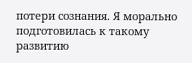потери сознания. Я морально подготовилась к такому развитию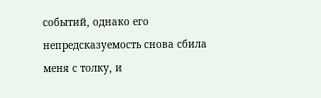событий, однако его непредсказуемость снова сбила меня с толку, и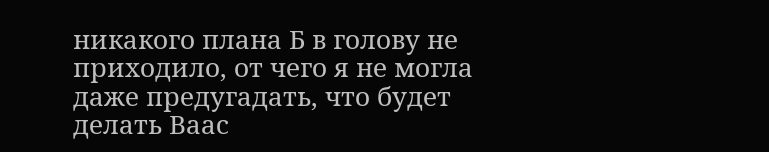никакого плана Б в голову не приходило, от чего я не могла даже предугадать, что будет делать Ваас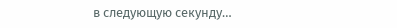в следующую секунду…